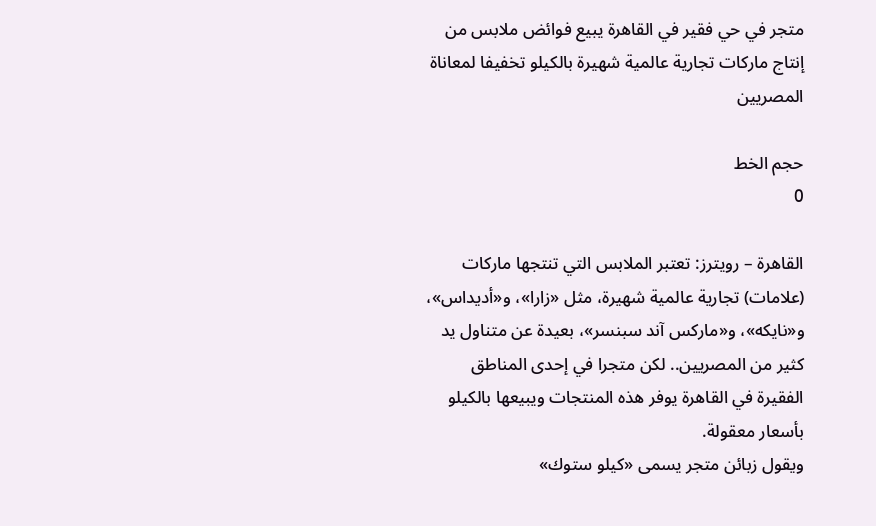متجر في حي فقير في القاهرة يبيع فوائض ملابس من إنتاج ماركات تجارية عالمية شهيرة بالكيلو تخفيفا لمعاناة المصريين

حجم الخط
0

القاهرة – رويترز: تعتبر الملابس التي تنتجها ماركات (علامات) تجارية عالمية شهيرة، مثل «زارا»، و«أديداس»، و«نايكه»، و«ماركس آند سبنسر»، بعيدة عن متناول يد كثير من المصريين.. لكن متجرا في إحدى المناطق الفقيرة في القاهرة يوفر هذه المنتجات ويبيعها بالكيلو بأسعار معقولة.
ويقول زبائن متجر يسمى «كيلو ستوك»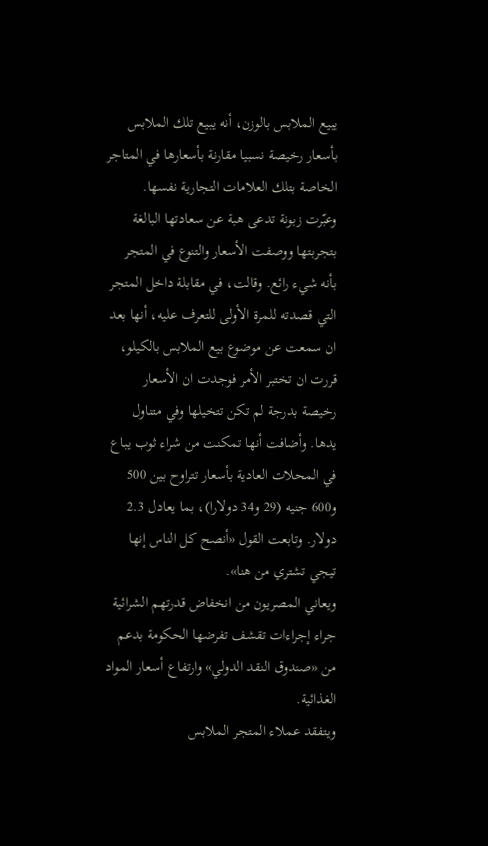يبيع الملابس بالوزن، أنه يبيع تلك الملابس بأسعار رخيصة نسبيا مقارنة بأسعارها في المتاجر الخاصة بتلك العلامات التجارية نفسها.
وعبّرت زبونة تدعى هبة عن سعادتها البالغة بتجربتها ووصفت الأسعار والتنوع في المتجر بأنه شيء رائع. وقالت، في مقابلة داخل المتجر التي قصدته للمرة الأولى للتعرف عليه، أنها بعد ان سمعت عن موضوع بيع الملابس بالكيلو، قررت ان تختبر الأمر فوجدت ان الأسعار رخيصة بدرجة لم تكن تتخيلها وفي متناول يدها. وأضافت أنها تمكنت من شراء ثوب يباع في المحلات العادية بأسعار تتراوح بين 500 و600 جنيه (29 و34 دولارا)، بما يعادل 2.3 دولار. وتابعت القول «أنصح كل الناس إنها تيجي تشتري من هنا».
ويعاني المصريون من انخفاض قدرتهم الشرائية جراء إجراءات تقشف تفرضها الحكومة بدعم من «صندوق النقد الدولي» وارتفاع أسعار المواد الغذائية.
ويتفقد عملاء المتجر الملابس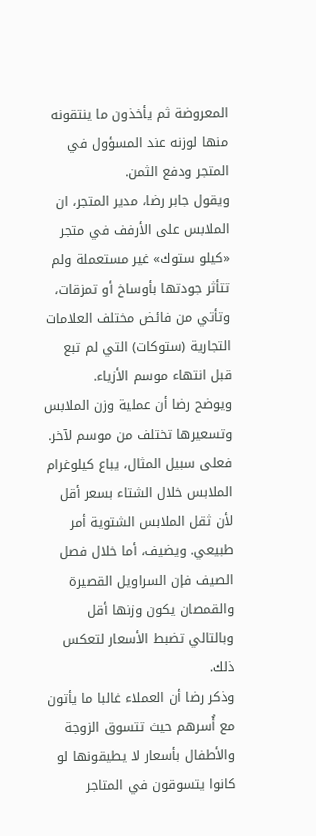المعروضة ثم يأخذون ما ينتقونه منها لوزنه عند المسؤول في المتجر ودفع الثمن.
ويقول جابر رضا، مدير المتجر، ان الملابس على الأرفف في متجر «كيلو ستوك» غير مستعملة ولم تتأثر جودتها بأوساخ أو تمزقات، وتأتي من فائض مختلف العلامات التجارية (ستوكات) التي لم تبع قبل انتهاء موسم الأزياء.
ويوضح رضا أن عملية وزن الملابس وتسعيرها تختلف من موسم لآخر. فعلى سبيل المثال، يباع كيلوغرام الملابس خلال الشتاء بسعر أقل لأن ثقل الملابس الشتوية أمر طبيعي. ويضيف، أما خلال فصل الصيف فإن السراويل القصيرة والقمصان يكون وزنها أقل وبالتالي تضبط الأسعار لتعكس ذلك.
وذكر رضا أن العملاء غالبا ما يأتون مع أُسرهم حيث تتسوق الزوجة والأطفال بأسعار لا يطيقونها لو كانوا يتسوقون في المتاجر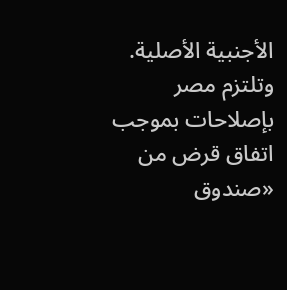الأجنبية الأصلية.
وتلتزم مصر بإصلاحات بموجب اتفاق قرض من «صندوق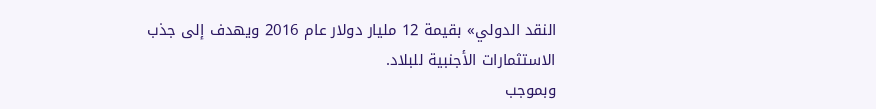النقد الدولي» بقيمة 12 مليار دولار عام 2016 ويهدف إلى جذب الاستثمارات الأجنبية للبلاد.
وبموجب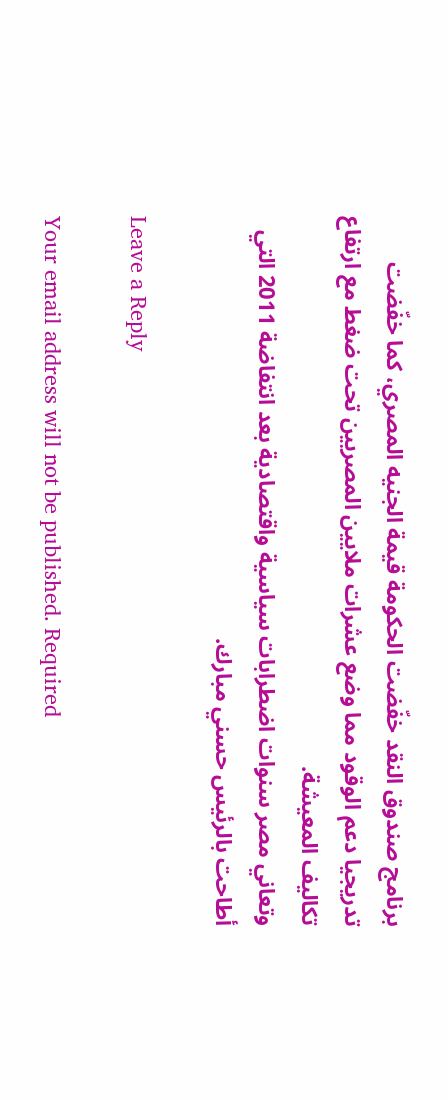برنامج صندوق النقد خفّضت الحكومة قيمة الجنيه المصري، كما خفّضت تدريجيا دعم الوقود مما وضع عشرات ملايين المصريين تحت ضغط مع ارتفاع تكاليف المعيشة.
وتعاني مصر سنوات اضطرابات سياسية واقتصادية بعد انتفاضة 2011 التي أطاحت بالرئيس حسني مبارك.

Leave a Reply

Your email address will not be published. Required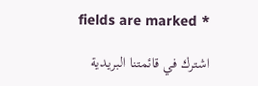fields are marked *

اشترك في قائمتنا البريدية